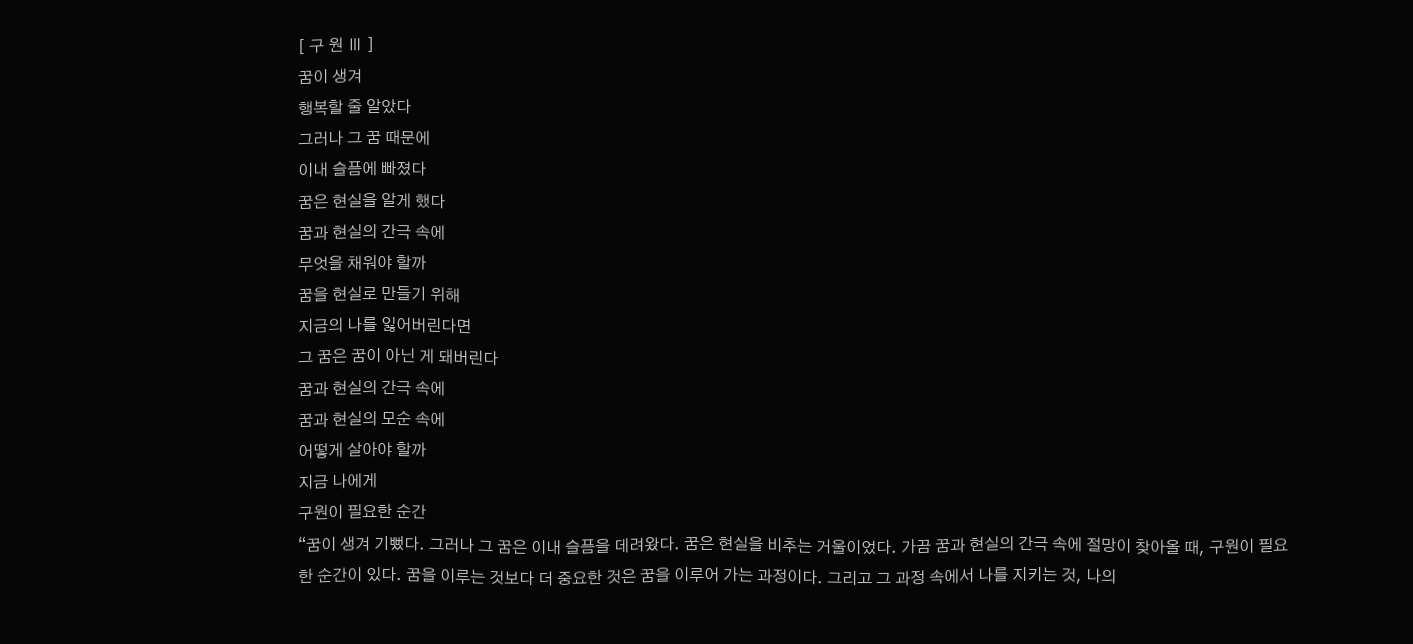[ 구 원 Ⅲ ]
꿈이 생겨
행복할 줄 알았다
그러나 그 꿈 때문에
이내 슬픔에 빠졌다
꿈은 현실을 알게 했다
꿈과 현실의 간극 속에
무엇을 채워야 할까
꿈을 현실로 만들기 위해
지금의 나를 잃어버린다면
그 꿈은 꿈이 아닌 게 돼버린다
꿈과 현실의 간극 속에
꿈과 현실의 모순 속에
어떻게 살아야 할까
지금 나에게
구원이 필요한 순간
“꿈이 생겨 기뻤다. 그러나 그 꿈은 이내 슬픔을 데려왔다. 꿈은 현실을 비추는 거울이었다. 가끔 꿈과 현실의 간극 속에 절망이 찾아올 때, 구원이 필요한 순간이 있다. 꿈을 이루는 것보다 더 중요한 것은 꿈을 이루어 가는 과정이다. 그리고 그 과정 속에서 나를 지키는 것, 나의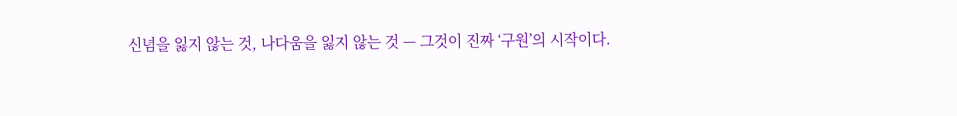신념을 잃지 않는 것, 나다움을 잃지 않는 것 — 그것이 진짜 ‘구원’의 시작이다.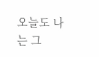오늘도 나는 그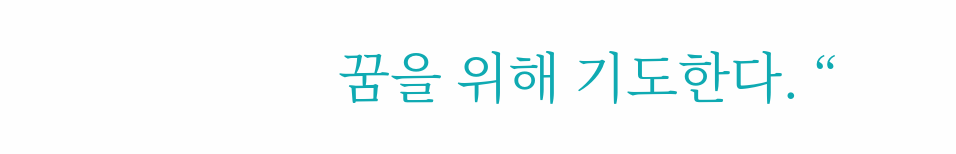꿈을 위해 기도한다. “